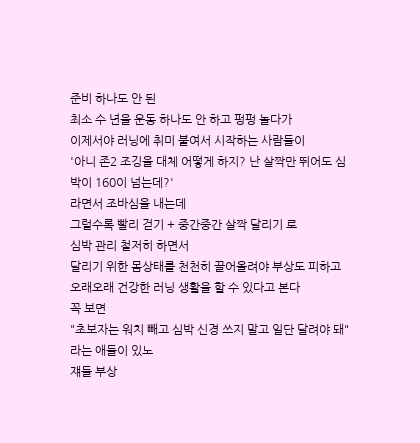준비 하나도 안 된
최소 수 년을 운동 하나도 안 하고 펑펑 놀다가
이제서야 러닝에 취미 붙여서 시작하는 사람들이
'아니 존2 조깅을 대체 어떻게 하지? 난 살짝만 뛰어도 심박이 160이 넘는데?'
라면서 조바심을 내는데
그럴수록 빨리 걷기 + 중간중간 살짝 달리기 로
심박 관리 철저히 하면서
달리기 위한 몸상태를 천천히 끌어올려야 부상도 피하고
오래오래 건강한 러닝 생활을 할 수 있다고 본다
꼭 보면
"초보자는 워치 빼고 심박 신경 쓰지 말고 일단 달려야 돼" 라는 애들이 있노
쟤들 부상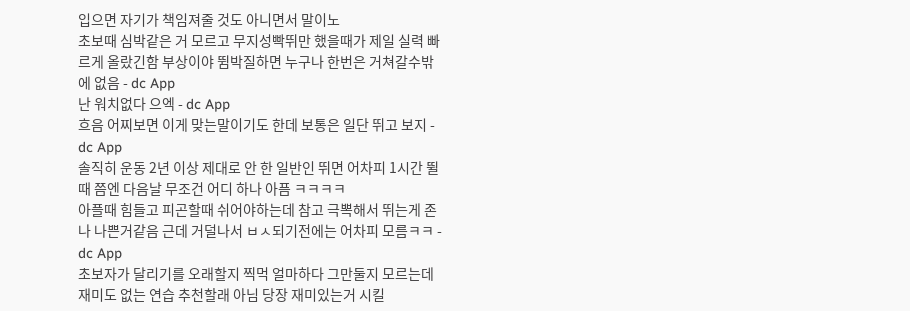입으면 자기가 책임져줄 것도 아니면서 말이노
초보때 심박같은 거 모르고 무지성빡뛰만 했을때가 제일 실력 빠르게 올랐긴함 부상이야 뜀박질하면 누구나 한번은 거쳐갈수밖에 없음 - dc App
난 워치없다 으엑 - dc App
흐음 어찌보면 이게 맞는말이기도 한데 보통은 일단 뛰고 보지 - dc App
솔직히 운동 2년 이상 제대로 안 한 일반인 뛰면 어차피 1시간 뛸 때 쯤엔 다음날 무조건 어디 하나 아픔 ㅋㅋㅋㅋ
아플때 힘들고 피곤할때 쉬어야하는데 참고 극뽁해서 뛰는게 존나 나쁜거같음 근데 거덜나서 ㅂㅅ되기전에는 어차피 모름ㅋㅋ - dc App
초보자가 달리기를 오래할지 찍먹 얼마하다 그만둘지 모르는데 재미도 없는 연습 추천할래 아님 당장 재미있는거 시킬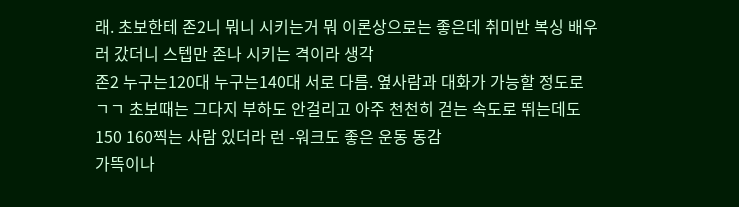래. 초보한테 존2니 뭐니 시키는거 뭐 이론상으로는 좋은데 취미반 복싱 배우러 갔더니 스텝만 존나 시키는 격이라 생각
존2 누구는120대 누구는140대 서로 다름. 옆사람과 대화가 가능할 정도로 ㄱㄱ 초보때는 그다지 부하도 안걸리고 아주 천천히 걷는 속도로 뛰는데도 150 160찍는 사람 있더라 런 -워크도 좋은 운동 동감
가뜩이나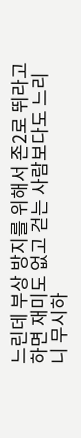느린데 부상 방지를 위해서 존2로 뛰라고 하면 재미도 없고 걷는 사람보다도 느리니 무시하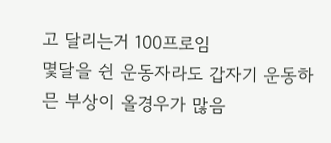고 달리는거 100프로임
몇달을 쉰 운동자라도 갑자기 운동하믄 부상이 올경우가 많음